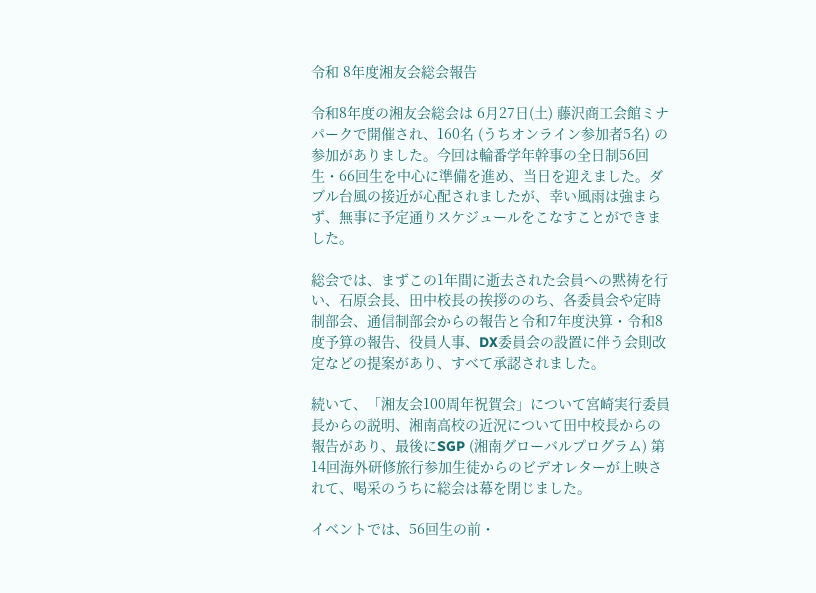令和 8年度湘友会総会報告

令和8年度の湘友会総会は 6月27日(土) 藤沢商工会館ミナパークで開催され、160名 (うちオンライン参加者5名) の参加がありました。今回は輪番学年幹事の全日制56回生・66回生を中心に準備を進め、当日を迎えました。ダブル台風の接近が心配されましたが、幸い風雨は強まらず、無事に予定通りスケジュールをこなすことができました。

総会では、まずこの1年間に逝去された会員への黙祷を行い、石原会長、田中校長の挨拶ののち、各委員会や定時制部会、通信制部会からの報告と令和7年度決算・令和8度予算の報告、役員人事、DX委員会の設置に伴う会則改定などの提案があり、すべて承認されました。

続いて、「湘友会100周年祝賀会」について宮崎実行委員長からの説明、湘南高校の近況について田中校長からの報告があり、最後にSGP (湘南グローバルプログラム) 第14回海外研修旅行参加生徒からのビデオレターが上映されて、喝采のうちに総会は幕を閉じました。

イベントでは、56回生の前・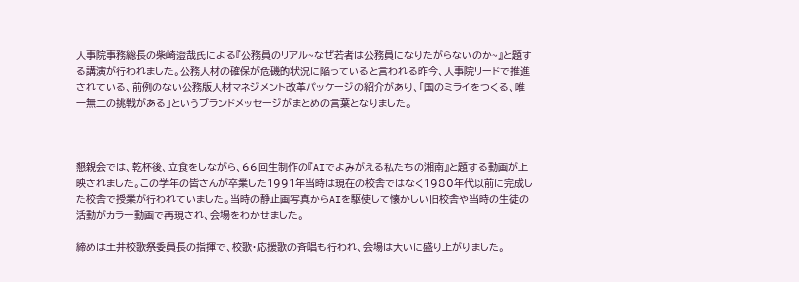人事院事務総長の柴崎澄哉氏による『公務員のリアル~なぜ若者は公務員になりたがらないのか~』と題する講演が行われました。公務人材の確保が危磯的状況に陥っていると言われる昨今、人事院リードで推進されている、前例のない公務版人材マネジメント改革パッケージの紹介があり、「国のミライをつくる、唯一無二の挑戦がある」というブランドメッセージがまとめの言葉となりました。



懇親会では、乾杯後、立食をしながら、66回生制作の『AIでよみがえる私たちの湘南』と題する動画が上映されました。この学年の皆さんが卒業した1991年当時は現在の校舎ではなく1980年代以前に完成した校舎で授業が行われていました。当時の静止画写真からAIを駆使して懐かしい旧校舎や当時の生徒の活動がカラー動画で再現され、会場をわかせました。

締めは土井校歌祭委員長の指揮で、校歌・応援歌の斉唱も行われ、会場は大いに盛り上がりました。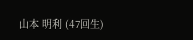山本 明利 (47回生)